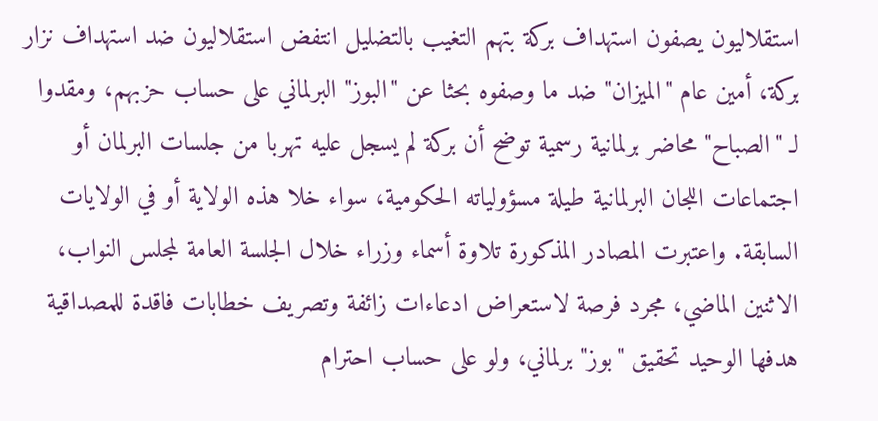استقلاليون يصفون استهداف بركة بتهم التغيب بالتضليل انتفض استقلاليون ضد استهداف نزار بركة، أمين عام "الميزان" ضد ما وصفوه بحثا عن "البوز" البرلماني على حساب حزبهم، ومقدوا لـ "الصباح" محاضر برلمانية رسمية توضح أن بركة لم يسجل عليه تهربا من جلسات البرلمان أو اجتماعات اللجان البرلمانية طيلة مسؤولياته الحكومية، سواء خلا هذه الولاية أو في الولايات السابقة. واعتبرت المصادر المذكورة تلاوة أسماء وزراء خلال الجلسة العامة لمجلس النواب، الاثنين الماضي، مجرد فرصة لاستعراض ادعاءات زائفة وتصريف خطابات فاقدة للمصداقية هدفها الوحيد تحقيق "بوز" برلماني، ولو على حساب احترام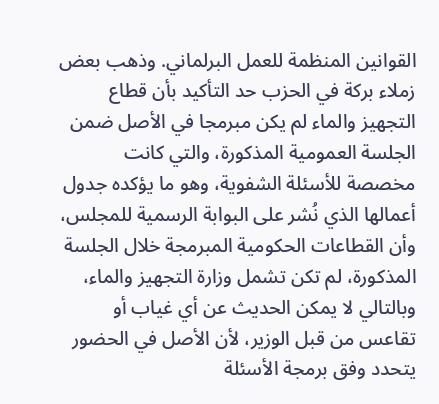القوانين المنظمة للعمل البرلماني. وذهب بعض زملاء بركة في الحزب حد التأكيد بأن قطاع التجهيز والماء لم يكن مبرمجا في الأصل ضمن الجلسة العمومية المذكورة، والتي كانت مخصصة للأسئلة الشفوية، وهو ما يؤكده جدول أعمالها الذي نُشر على البوابة الرسمية للمجلس، وأن القطاعات الحكومية المبرمجة خلال الجلسة المذكورة، لم تكن تشمل وزارة التجهيز والماء، وبالتالي لا يمكن الحديث عن أي غياب أو تقاعس من قبل الوزير، لأن الأصل في الحضور يتحدد وفق برمجة الأسئلة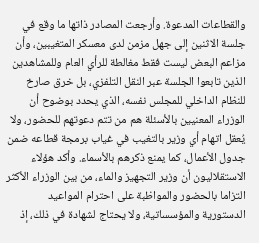والقطاعات المدعوة. وأرجعت المصادر ذاتها ما وقع في جلسة الاثنين إلى جهل مزمن لدى معسكر المتغيبين، وأن مزاعم البعض ليست فقط مغالطة للرأي العام وللمشاهدين الذين تابعوا الجلسة عبر النقل التلفزي، بل خرق صارخ للنظام الداخلي للمجلس نفسه، الذي يحدد بوضوح أن الوزراء المعنيين بالأسئلة هم من تتم دعوتهم للحضور، ولا يُعقل اتهام أي وزير بالتغيب في غياب برمجة قطاعه ضمن جدول الأعمال، كما يمنع ذكرهم بالأسماء. وأكد هؤلاء الاستقلاليون أن وزير التجهيز والماء، من بين الوزراء الأكثر التزاما بالحضور والمواظبة على احترام المواعيد الدستورية والمؤسساتية، ولا يحتاج لشهادة في ذلك، إذ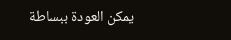يمكن العودة ببساطة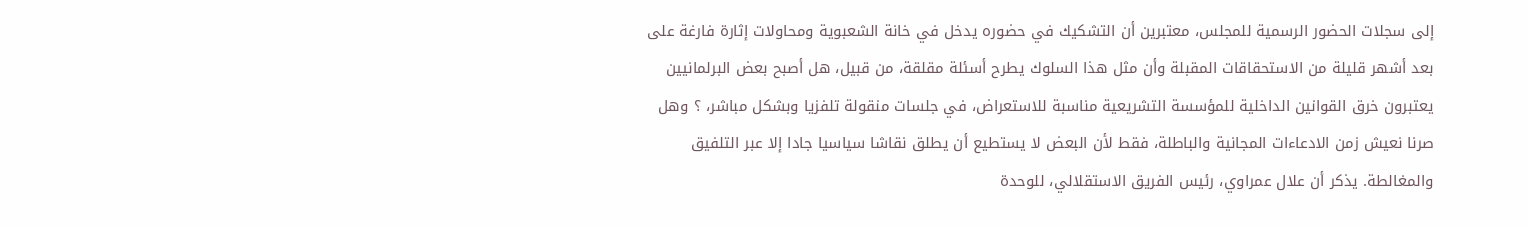إلى سجلات الحضور الرسمية للمجلس، معتبرين أن التشكيك في حضوره يدخل في خانة الشعبوية ومحاولات إثارة فارغة على بعد أشهر قليلة من الاستحقاقات المقبلة وأن مثل هذا السلوك يطرح أسئلة مقلقة، من قبيل، هل أصبح بعض البرلمانيين يعتبرون خرق القوانين الداخلية للمؤسسة التشريعية مناسبة للاستعراض، في جلسات منقولة تلفزيا وبشكل مباشر، ؟ وهل صرنا نعيش زمن الادعاءات المجانية والباطلة، فقط لأن البعض لا يستطيع أن يطلق نقاشا سياسيا جادا إلا عبر التلفيق والمغالطة. يذكر أن علال عمراوي، رئيس الفريق الاستقلالي، للوحدة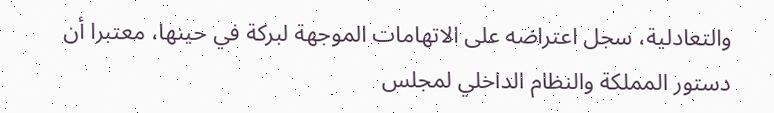والتعادلية، سجل اعتراضه على الاتهامات الموجهة لبركة في حينها، معتبرا أن دستور المملكة والنظام الداخلي لمجلس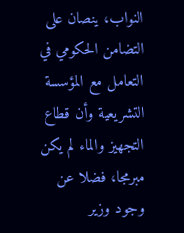النواب، ينصان على التضامن الحكومي في التعامل مع المؤسسة التشريعية وأن قطاع التجهيز والماء لم يكن مبرمجا، فضلا عن وجود وزير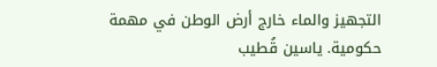التجهيز والماء خارج أرض الوطن في مهمة حكومية. ياسين قُطيب